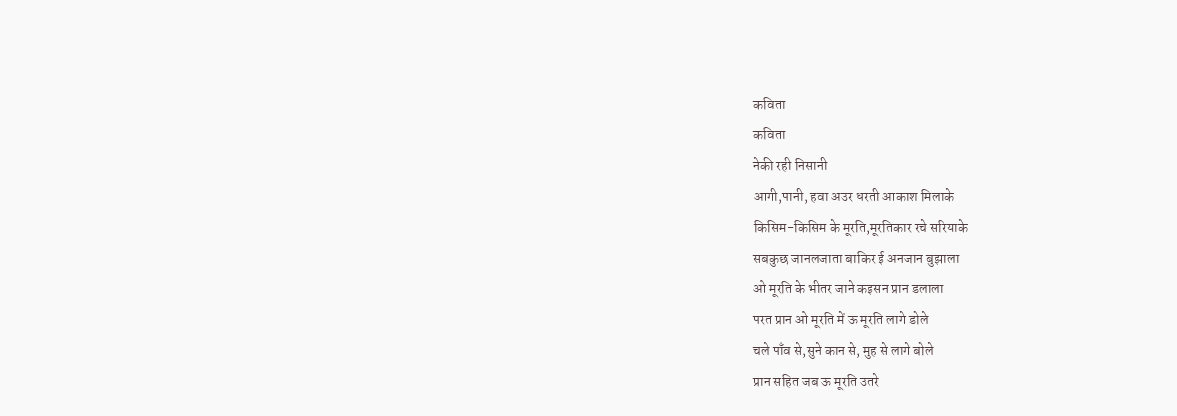कविता
कविता
नेकी रही निसानी
आगी,पानी, हवा अउर धरती आकाश मिलाके
किसिम-किसिम के मूरति,मूरतिकार रचे सरियाके
सबकुछ जानलजाता बाकिर ई अनजान बुझाला
ओ मूरति के भीतर जाने कइसन प्रान डलाला
परत प्रान ओ मूरति में ऊ मूरति लागे डोले
चले पाँव से,सुने कान से, मुह से लागे बोले
प्रान सहित जब ऊ मूरति उतरे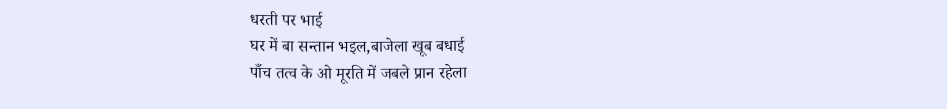धरती पर भाई
घर में बा सन्तान भइल,बाजेला खूब बधाई
पाँच तत्व के ओ मूरति में जबले प्रान रहेला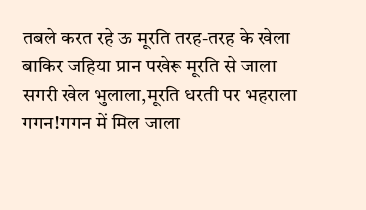तबले करत रहे ऊ मूरति तरह-तरह के खेला
बाकिर जहिया प्रान पखेरू मूरति से जाला
सगरी खेल भुलाला,मूरति धरती पर भहराला
गगन!गगन में मिल जाला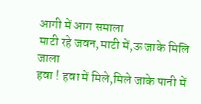आगी में आग समाला
माटी रहे जवन,माटी में,ऊ जाके मिलि जाला
हवा ! हवा में मिले,मिले जाके पानी में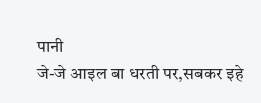पानी
जे-जे आइल बा धरती पर,सबकर इहे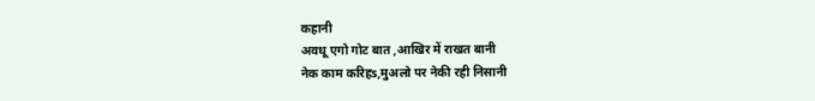कहानी
अवधू एगो गोट बात ,आखिर में राखत बानी
नेक काम करिहs,मुअलो पर नेकी रही निसानी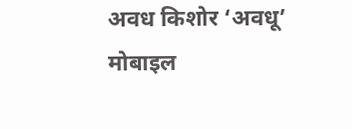अवध किशोर ‘अवधू’
मोबाइल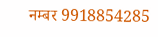नम्बर 9918854285